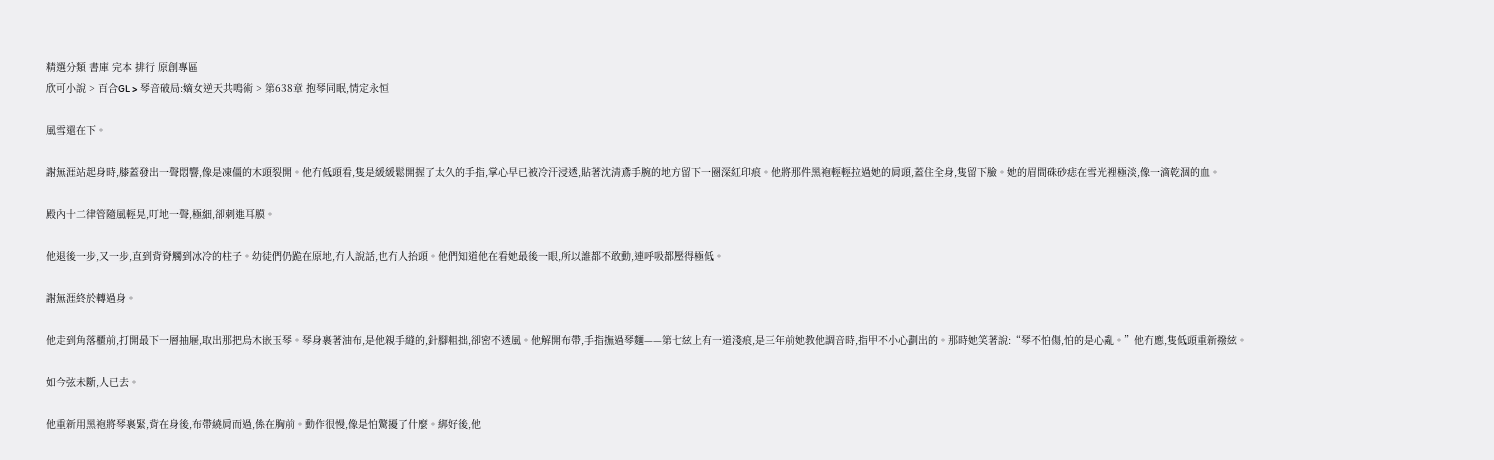精選分類 書庫 完本 排行 原創專區
欣可小說 > 百合GL > 琴音破局:嫡女逆天共鳴術 > 第638章 抱琴同眠,情定永恒

風雪還在下。

謝無涯站起身時,膝蓋發出一聲悶響,像是凍僵的木頭裂開。他冇低頭看,隻是緩緩鬆開握了太久的手指,掌心早已被冷汗浸透,貼著沈清鳶手腕的地方留下一圈深紅印痕。他將那件黑袍輕輕拉過她的肩頭,蓋住全身,隻留下臉。她的眉間硃砂痣在雪光裡極淡,像一滴乾涸的血。

殿內十二律管隨風輕晃,叮地一聲,極細,卻刺進耳膜。

他退後一步,又一步,直到背脊觸到冰冷的柱子。幼徒們仍跪在原地,冇人說話,也冇人抬頭。他們知道他在看她最後一眼,所以誰都不敢動,連呼吸都壓得極低。

謝無涯終於轉過身。

他走到角落櫃前,打開最下一層抽屜,取出那把烏木嵌玉琴。琴身裹著油布,是他親手縫的,針腳粗拙,卻密不透風。他解開布帶,手指撫過琴麵——第七絃上有一道淺痕,是三年前她教他調音時,指甲不小心劃出的。那時她笑著說:“琴不怕傷,怕的是心亂。”他冇應,隻低頭重新撥絃。

如今弦未斷,人已去。

他重新用黑袍將琴裹緊,背在身後,布帶繞肩而過,係在胸前。動作很慢,像是怕驚擾了什麼。綁好後,他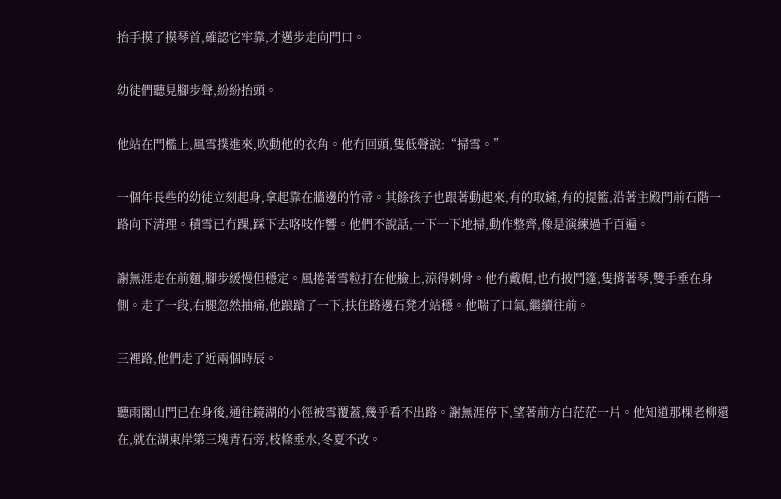抬手摸了摸琴首,確認它牢靠,才邁步走向門口。

幼徒們聽見腳步聲,紛紛抬頭。

他站在門檻上,風雪撲進來,吹動他的衣角。他冇回頭,隻低聲說:“掃雪。”

一個年長些的幼徒立刻起身,拿起靠在牆邊的竹帚。其餘孩子也跟著動起來,有的取鏟,有的提籃,沿著主殿門前石階一路向下清理。積雪已冇踝,踩下去咯吱作響。他們不說話,一下一下地掃,動作整齊,像是演練過千百遍。

謝無涯走在前麵,腳步緩慢但穩定。風捲著雪粒打在他臉上,涼得刺骨。他冇戴帽,也冇披鬥篷,隻揹著琴,雙手垂在身側。走了一段,右腿忽然抽痛,他踉蹌了一下,扶住路邊石凳才站穩。他喘了口氣,繼續往前。

三裡路,他們走了近兩個時辰。

聽雨閣山門已在身後,通往鏡湖的小徑被雪覆蓋,幾乎看不出路。謝無涯停下,望著前方白茫茫一片。他知道那棵老柳還在,就在湖東岸第三塊青石旁,枝條垂水,冬夏不改。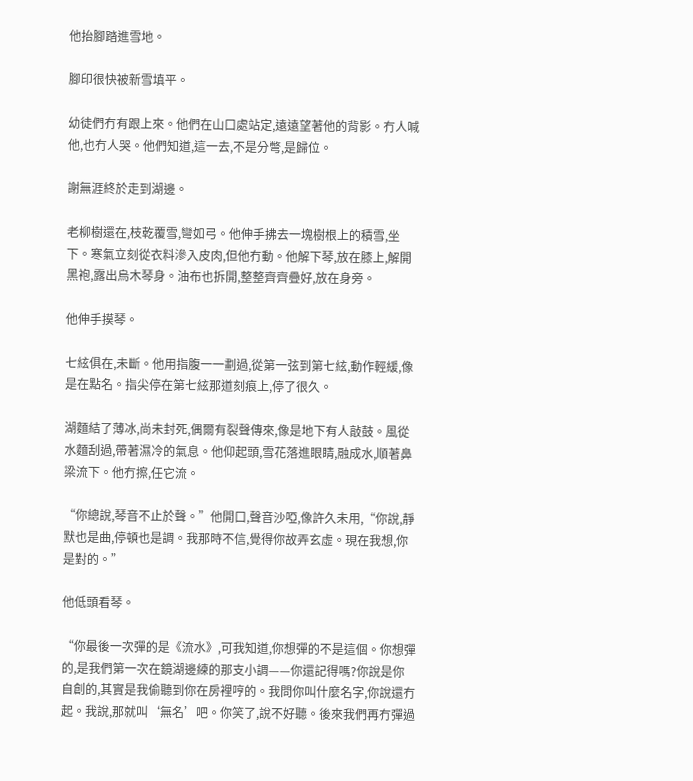他抬腳踏進雪地。

腳印很快被新雪填平。

幼徒們冇有跟上來。他們在山口處站定,遠遠望著他的背影。冇人喊他,也冇人哭。他們知道,這一去,不是分彆,是歸位。

謝無涯終於走到湖邊。

老柳樹還在,枝乾覆雪,彎如弓。他伸手拂去一塊樹根上的積雪,坐下。寒氣立刻從衣料滲入皮肉,但他冇動。他解下琴,放在膝上,解開黑袍,露出烏木琴身。油布也拆開,整整齊齊疊好,放在身旁。

他伸手摸琴。

七絃俱在,未斷。他用指腹一一劃過,從第一弦到第七絃,動作輕緩,像是在點名。指尖停在第七絃那道刻痕上,停了很久。

湖麵結了薄冰,尚未封死,偶爾有裂聲傳來,像是地下有人敲鼓。風從水麵刮過,帶著濕冷的氣息。他仰起頭,雪花落進眼睛,融成水,順著鼻梁流下。他冇擦,任它流。

“你總說,琴音不止於聲。”他開口,聲音沙啞,像許久未用,“你說,靜默也是曲,停頓也是調。我那時不信,覺得你故弄玄虛。現在我想,你是對的。”

他低頭看琴。

“你最後一次彈的是《流水》,可我知道,你想彈的不是這個。你想彈的,是我們第一次在鏡湖邊練的那支小調——你還記得嗎?你說是你自創的,其實是我偷聽到你在房裡哼的。我問你叫什麼名字,你說還冇起。我說,那就叫‘無名’吧。你笑了,說不好聽。後來我們再冇彈過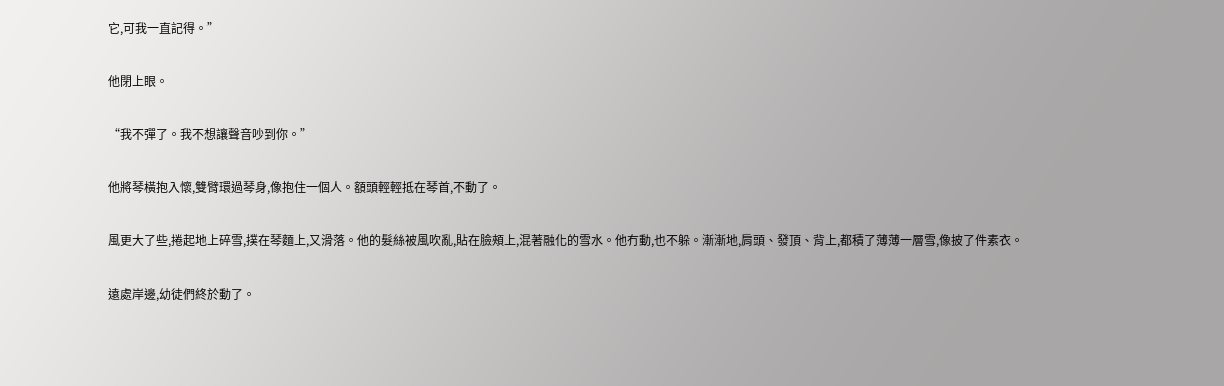它,可我一直記得。”

他閉上眼。

“我不彈了。我不想讓聲音吵到你。”

他將琴橫抱入懷,雙臂環過琴身,像抱住一個人。額頭輕輕抵在琴首,不動了。

風更大了些,捲起地上碎雪,撲在琴麵上,又滑落。他的髮絲被風吹亂,貼在臉頰上,混著融化的雪水。他冇動,也不躲。漸漸地,肩頭、發頂、背上,都積了薄薄一層雪,像披了件素衣。

遠處岸邊,幼徒們終於動了。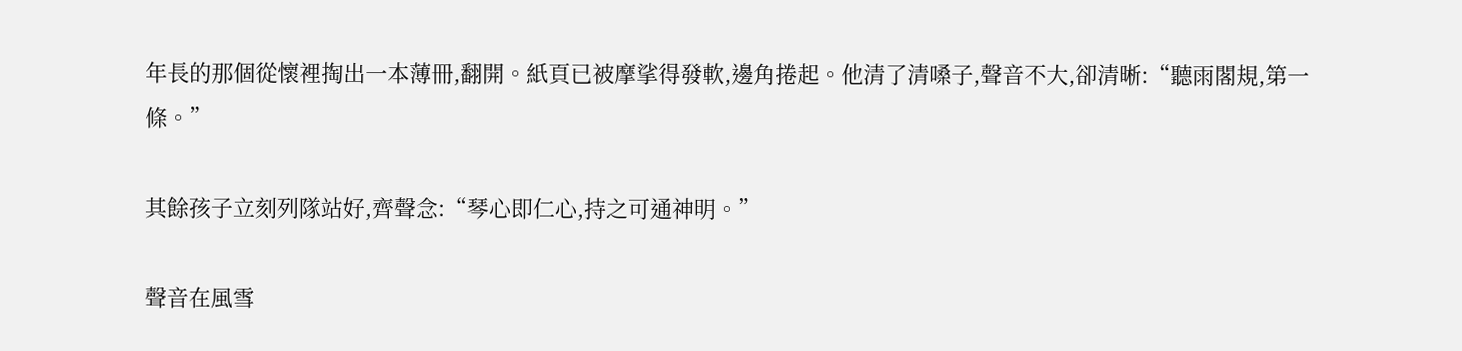年長的那個從懷裡掏出一本薄冊,翻開。紙頁已被摩挲得發軟,邊角捲起。他清了清嗓子,聲音不大,卻清晰:“聽雨閣規,第一條。”

其餘孩子立刻列隊站好,齊聲念:“琴心即仁心,持之可通神明。”

聲音在風雪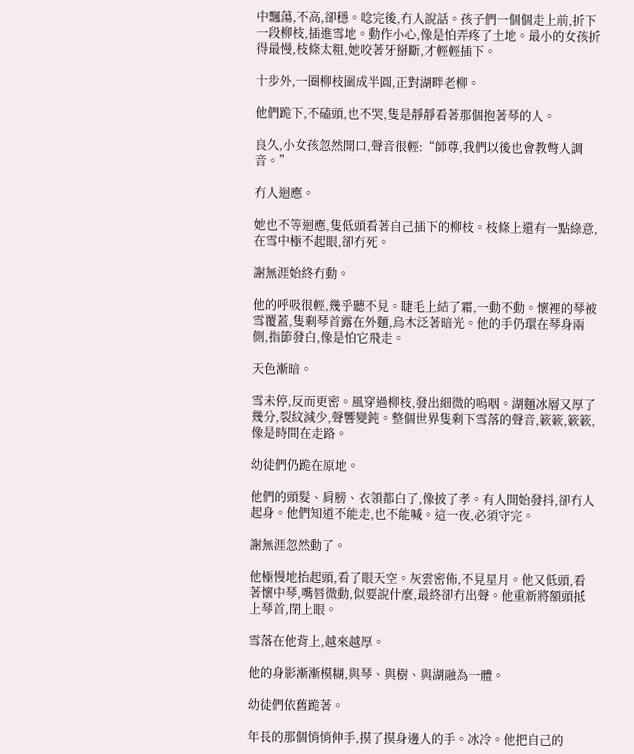中飄蕩,不高,卻穩。唸完後,冇人說話。孩子們一個個走上前,折下一段柳枝,插進雪地。動作小心,像是怕弄疼了土地。最小的女孩折得最慢,枝條太粗,她咬著牙掰斷,才輕輕插下。

十步外,一圈柳枝圍成半圓,正對湖畔老柳。

他們跪下,不磕頭,也不哭,隻是靜靜看著那個抱著琴的人。

良久,小女孩忽然開口,聲音很輕:“師尊,我們以後也會教彆人調音。”

冇人迴應。

她也不等迴應,隻低頭看著自己插下的柳枝。枝條上還有一點綠意,在雪中極不起眼,卻冇死。

謝無涯始終冇動。

他的呼吸很輕,幾乎聽不見。睫毛上結了霜,一動不動。懷裡的琴被雪覆蓋,隻剩琴首露在外麵,烏木泛著暗光。他的手仍環在琴身兩側,指節發白,像是怕它飛走。

天色漸暗。

雪未停,反而更密。風穿過柳枝,發出細微的嗚咽。湖麵冰層又厚了幾分,裂紋減少,聲響變鈍。整個世界隻剩下雪落的聲音,簌簌,簌簌,像是時間在走路。

幼徒們仍跪在原地。

他們的頭髮、肩膀、衣領都白了,像披了孝。有人開始發抖,卻冇人起身。他們知道不能走,也不能喊。這一夜,必須守完。

謝無涯忽然動了。

他極慢地抬起頭,看了眼天空。灰雲密佈,不見星月。他又低頭,看著懷中琴,嘴唇微動,似要說什麼,最終卻冇出聲。他重新將額頭抵上琴首,閉上眼。

雪落在他背上,越來越厚。

他的身影漸漸模糊,與琴、與樹、與湖融為一體。

幼徒們依舊跪著。

年長的那個悄悄伸手,摸了摸身邊人的手。冰冷。他把自己的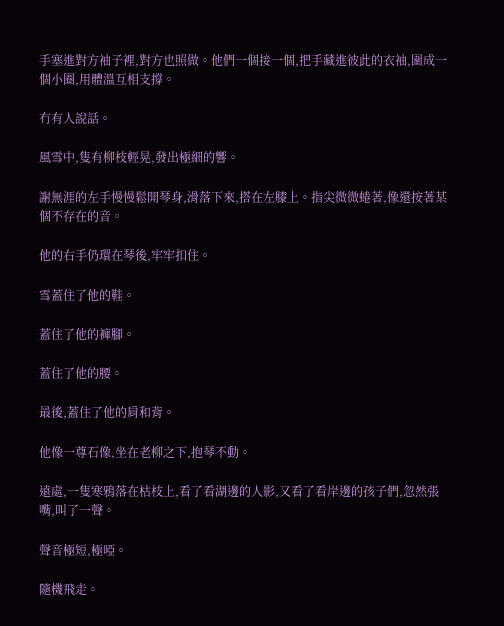手塞進對方袖子裡,對方也照做。他們一個接一個,把手藏進彼此的衣袖,圍成一個小圈,用體溫互相支撐。

冇有人說話。

風雪中,隻有柳枝輕晃,發出極細的響。

謝無涯的左手慢慢鬆開琴身,滑落下來,搭在左膝上。指尖微微蜷著,像還按著某個不存在的音。

他的右手仍環在琴後,牢牢扣住。

雪蓋住了他的鞋。

蓋住了他的褲腳。

蓋住了他的腰。

最後,蓋住了他的肩和背。

他像一尊石像,坐在老柳之下,抱琴不動。

遠處,一隻寒鴉落在枯枝上,看了看湖邊的人影,又看了看岸邊的孩子們,忽然張嘴,叫了一聲。

聲音極短,極啞。

隨機飛走。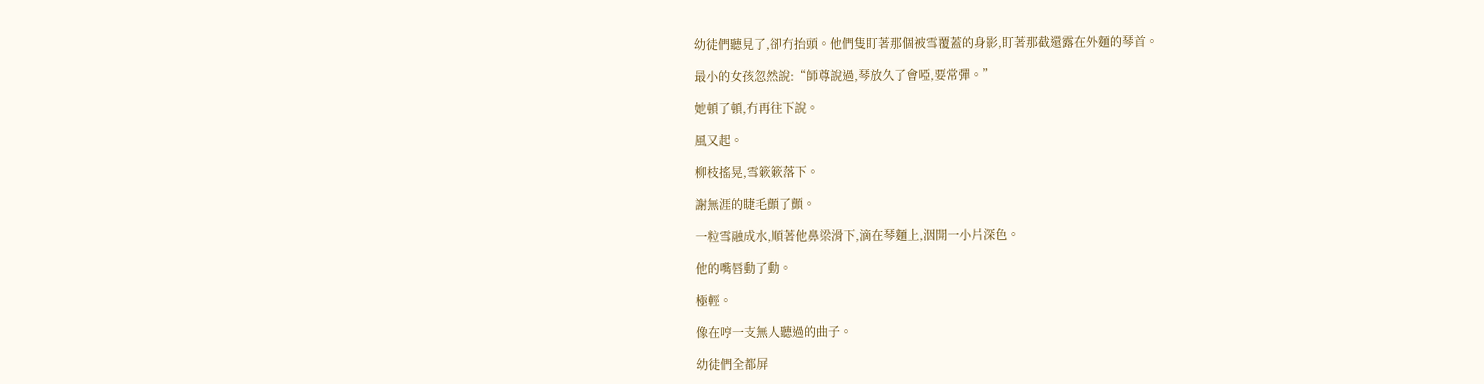幼徒們聽見了,卻冇抬頭。他們隻盯著那個被雪覆蓋的身影,盯著那截還露在外麵的琴首。

最小的女孩忽然說:“師尊說過,琴放久了會啞,要常彈。”

她頓了頓,冇再往下說。

風又起。

柳枝搖晃,雪簌簌落下。

謝無涯的睫毛顫了顫。

一粒雪融成水,順著他鼻梁滑下,滴在琴麵上,洇開一小片深色。

他的嘴唇動了動。

極輕。

像在哼一支無人聽過的曲子。

幼徒們全都屏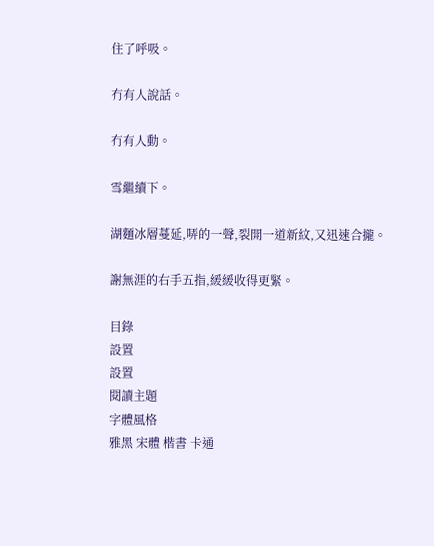住了呼吸。

冇有人說話。

冇有人動。

雪繼續下。

湖麵冰層蔓延,哢的一聲,裂開一道新紋,又迅速合攏。

謝無涯的右手五指,緩緩收得更緊。

目錄
設置
設置
閱讀主題
字體風格
雅黑 宋體 楷書 卡通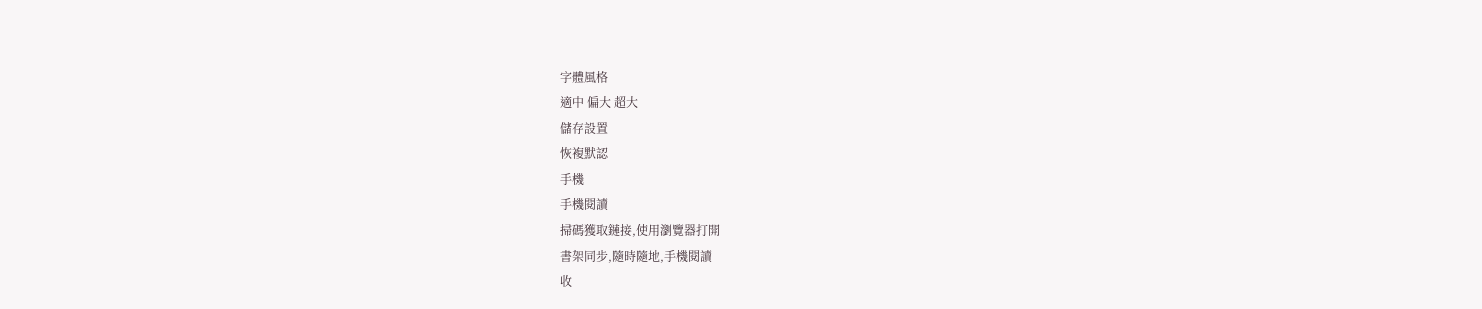字體風格
適中 偏大 超大
儲存設置
恢複默認
手機
手機閱讀
掃碼獲取鏈接,使用瀏覽器打開
書架同步,隨時隨地,手機閱讀
收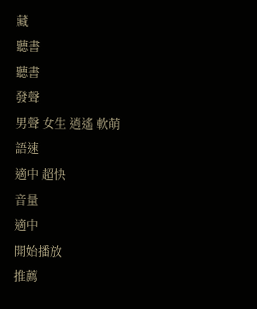藏
聽書
聽書
發聲
男聲 女生 逍遙 軟萌
語速
適中 超快
音量
適中
開始播放
推薦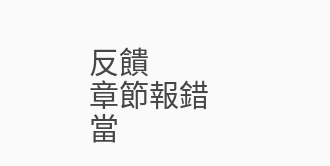反饋
章節報錯
當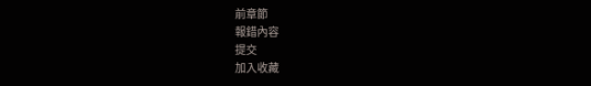前章節
報錯內容
提交
加入收藏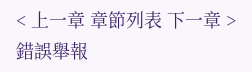< 上一章 章節列表 下一章 > 錯誤舉報